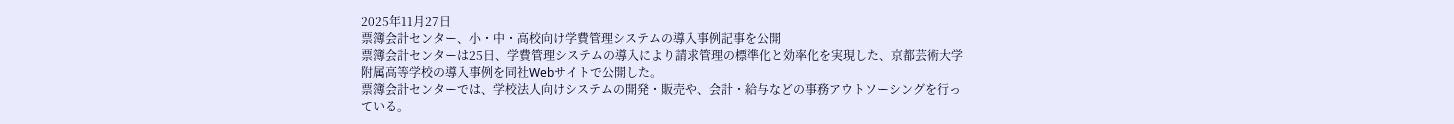2025年11月27日
票簿会計センター、小・中・高校向け学費管理システムの導入事例記事を公開
票簿会計センターは25日、学費管理システムの導入により請求管理の標準化と効率化を実現した、京都芸術大学附属高等学校の導入事例を同社Webサイトで公開した。
票簿会計センターでは、学校法人向けシステムの開発・販売や、会計・給与などの事務アウトソーシングを行っている。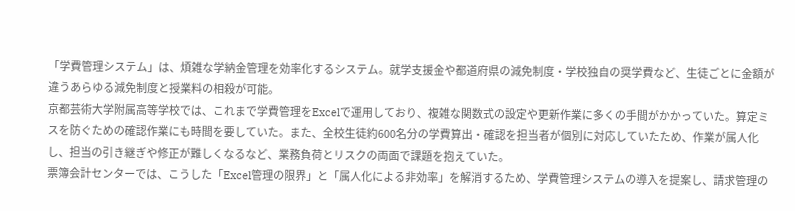「学費管理システム」は、煩雑な学納金管理を効率化するシステム。就学支援金や都道府県の減免制度・学校独自の奨学費など、生徒ごとに金額が違うあらゆる減免制度と授業料の相殺が可能。
京都芸術大学附属高等学校では、これまで学費管理をExcelで運用しており、複雑な関数式の設定や更新作業に多くの手間がかかっていた。算定ミスを防ぐための確認作業にも時間を要していた。また、全校生徒約600名分の学費算出・確認を担当者が個別に対応していたため、作業が属人化し、担当の引き継ぎや修正が難しくなるなど、業務負荷とリスクの両面で課題を抱えていた。
票簿会計センターでは、こうした「Excel管理の限界」と「属人化による非効率」を解消するため、学費管理システムの導入を提案し、請求管理の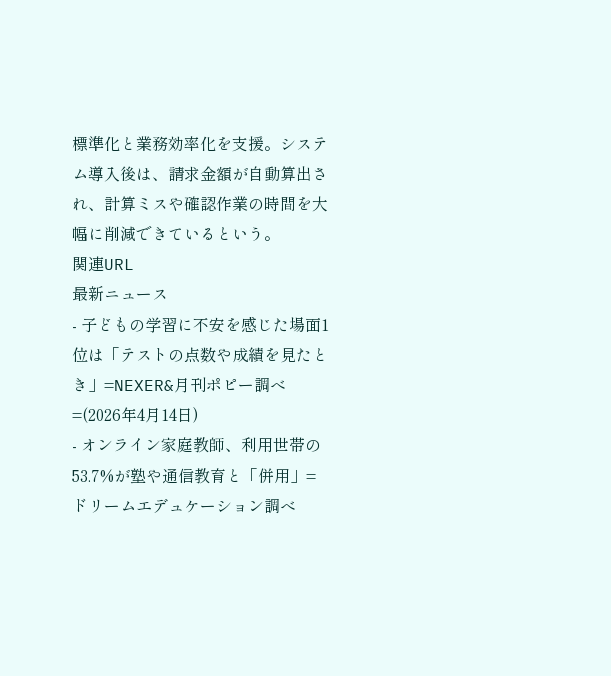標準化と業務効率化を支援。システム導入後は、請求金額が自動算出され、計算ミスや確認作業の時間を大幅に削減できているという。
関連URL
最新ニュース
- 子どもの学習に不安を感じた場面1位は「テストの点数や成績を見たとき」=NEXER&月刊ポピー調べ=(2026年4月14日)
- オンライン家庭教師、利用世帯の53.7%が塾や通信教育と「併用」=ドリームエデュケーション調べ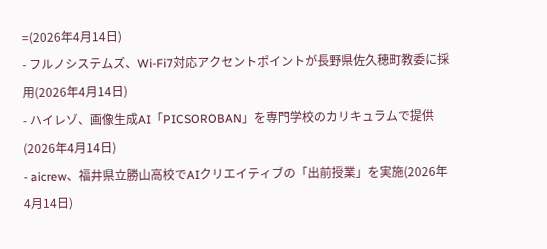=(2026年4月14日)
- フルノシステムズ、Wi-Fi7対応アクセントポイントが長野県佐久穂町教委に採用(2026年4月14日)
- ハイレゾ、画像生成AI「PICSOROBAN」を専門学校のカリキュラムで提供(2026年4月14日)
- aicrew、福井県立勝山高校でAIクリエイティブの「出前授業」を実施(2026年4月14日)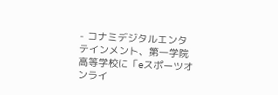- コナミデジタルエンタテインメント、第一学院高等学校に「eスポーツオンライ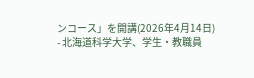ンコース」を開講(2026年4月14日)
- 北海道科学大学、学生・教職員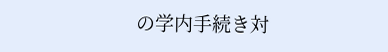の学内手続き対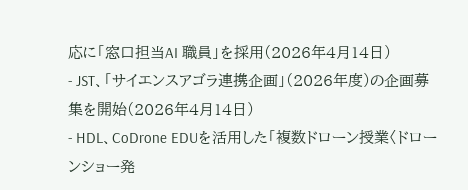応に「窓口担当AI 職員」を採用(2026年4月14日)
- JST、「サイエンスアゴラ連携企画」(2026年度)の企画募集を開始(2026年4月14日)
- HDL、CoDrone EDUを活用した「複数ドローン授業〈ドローンショー発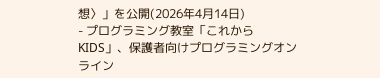想〉」を公開(2026年4月14日)
- プログラミング教室「これからKIDS」、保護者向けプログラミングオンライン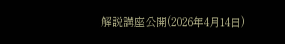解説講座公開(2026年4月14日)